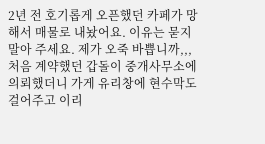2년 전 호기롭게 오픈했던 카페가 망해서 매물로 내놨어요. 이유는 묻지 말아 주세요. 제가 오죽 바쁩니까,,,
처음 계약했던 갑돌이 중개사무소에 의뢰했더니 가게 유리창에 현수막도 걸어주고 이리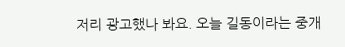저리 광고했나 봐요. 오늘 길동이라는 중개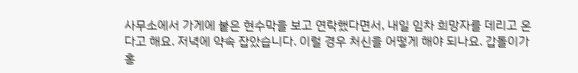사무소에서 가게에 붙은 현수막을 보고 연락했다면서, 내일 임차 희망자를 데리고 온다고 해요. 저녁에 약속 잡았습니다. 이럴 경우 처신을 어떻게 해야 되나요. 갑돌이가 홍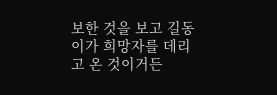보한 것을 보고 길동이가 희망자를 데리고 온 것이거든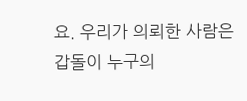요. 우리가 의뢰한 사람은 갑돌이 누구의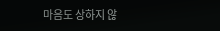마음도 상하지 않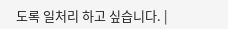도록 일처리 하고 싶습니다. |